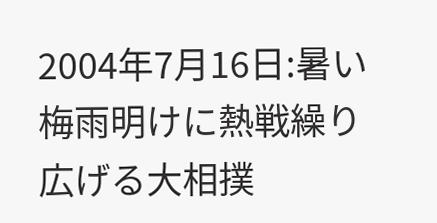2004年7月16日:暑い梅雨明けに熱戦繰り広げる大相撲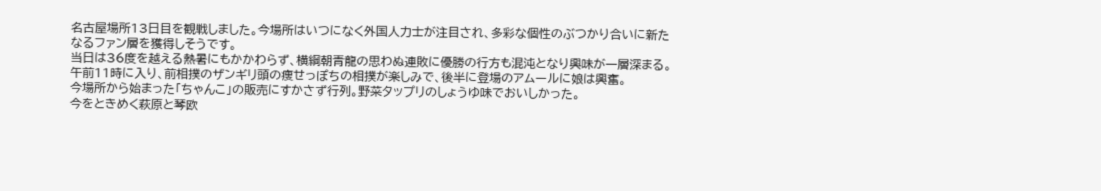名古屋場所13日目を観戦しました。今場所はいつになく外国人力士が注目され、多彩な個性のぶつかり合いに新たなるファン層を獲得しそうです。
当日は36度を越える熱暑にもかかわらず、横綱朝青龍の思わぬ連敗に優勝の行方も混沌となり興味が一層深まる。
午前11時に入り、前相撲のザンギリ頭の痩せっぽちの相撲が楽しみで、後半に登場のアムールに娘は興奮。
今場所から始まった「ちゃんこ」の販売にすかさず行列。野菜タップリのしょうゆ味でおいしかった。
今をときめく萩原と琴欧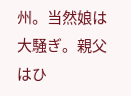州。当然娘は大騒ぎ。親父はひ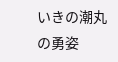いきの潮丸の勇姿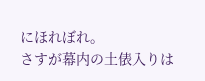にほれぼれ。
さすが幕内の土俵入りは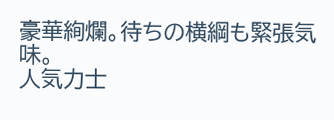豪華絢爛。待ちの横綱も緊張気味。
人気力士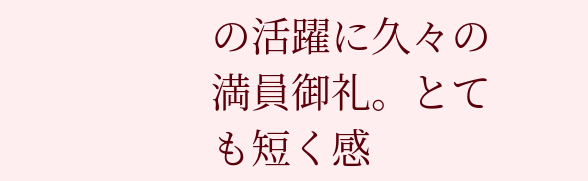の活躍に久々の満員御礼。とても短く感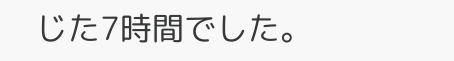じた7時間でした。